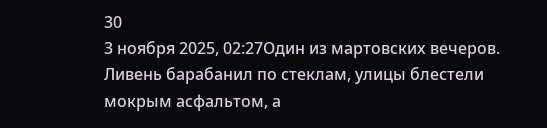30
3 ноября 2025, 02:27Один из мартовских вечеров. Ливень барабанил по стеклам, улицы блестели мокрым асфальтом, а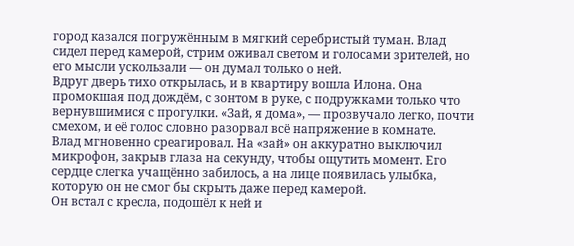город казался погружённым в мягкий серебристый туман. Влад сидел перед камерой, стрим оживал светом и голосами зрителей, но его мысли ускользали — он думал только о ней.
Вдруг дверь тихо открылась, и в квартиру вошла Илона. Она промокшая под дождём, с зонтом в руке, с подружками только что вернувшимися с прогулки. «Зай, я дома», — прозвучало легко, почти смехом, и её голос словно разорвал всё напряжение в комнате.
Влад мгновенно среагировал. На «зай» он аккуратно выключил микрофон, закрыв глаза на секунду, чтобы ощутить момент. Его сердце слегка учащённо забилось, а на лице появилась улыбка, которую он не смог бы скрыть даже перед камерой.
Он встал с кресла, подошёл к ней и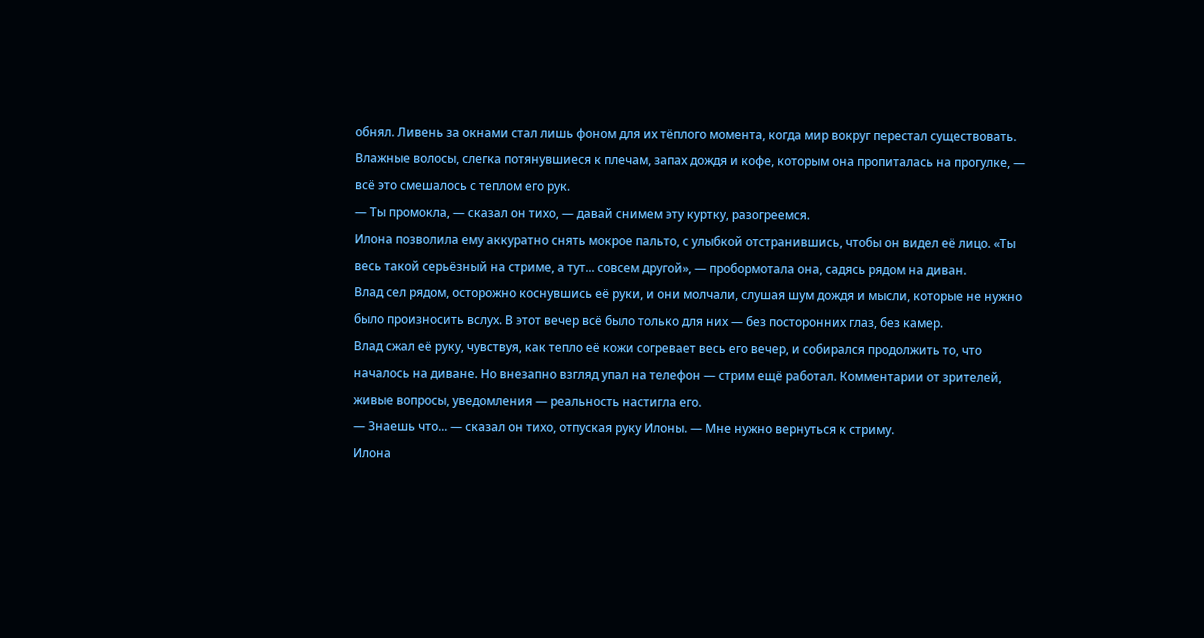обнял. Ливень за окнами стал лишь фоном для их тёплого момента, когда мир вокруг перестал существовать. Влажные волосы, слегка потянувшиеся к плечам, запах дождя и кофе, которым она пропиталась на прогулке, — всё это смешалось с теплом его рук.
— Ты промокла, — сказал он тихо, — давай снимем эту куртку, разогреемся.
Илона позволила ему аккуратно снять мокрое пальто, с улыбкой отстранившись, чтобы он видел её лицо. «Ты весь такой серьёзный на стриме, а тут... совсем другой», — пробормотала она, садясь рядом на диван.
Влад сел рядом, осторожно коснувшись её руки, и они молчали, слушая шум дождя и мысли, которые не нужно было произносить вслух. В этот вечер всё было только для них — без посторонних глаз, без камер.
Влад сжал её руку, чувствуя, как тепло её кожи согревает весь его вечер, и собирался продолжить то, что началось на диване. Но внезапно взгляд упал на телефон — стрим ещё работал. Комментарии от зрителей, живые вопросы, уведомления — реальность настигла его.
— Знаешь что... — сказал он тихо, отпуская руку Илоны. — Мне нужно вернуться к стриму.
Илона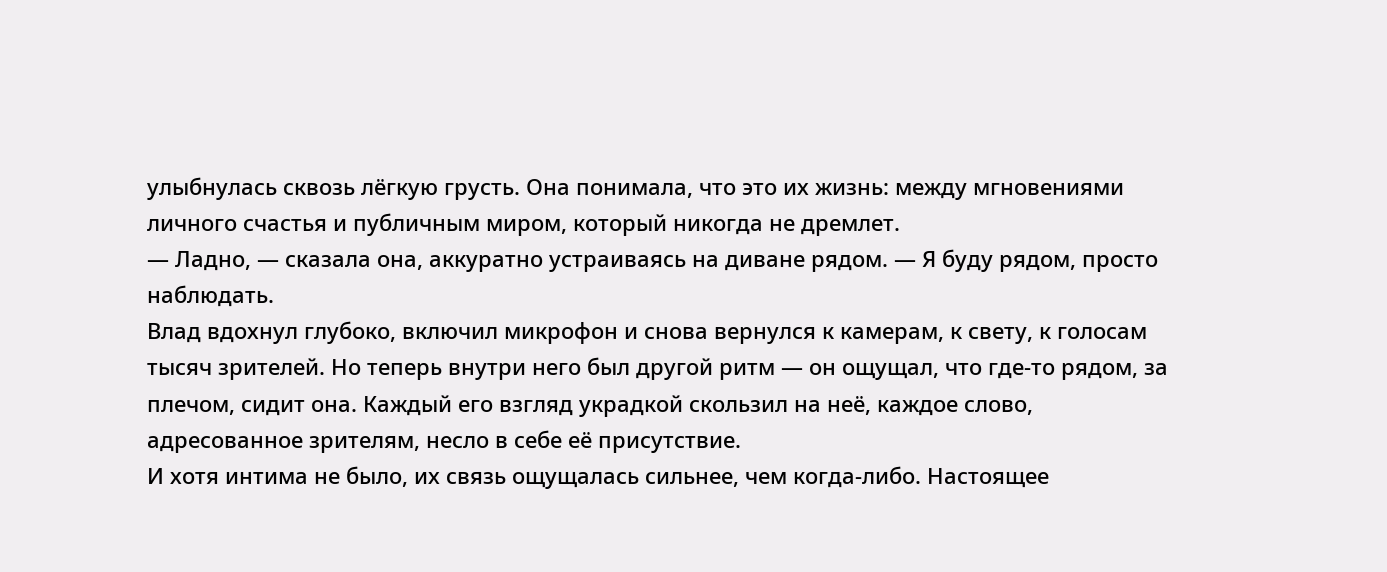улыбнулась сквозь лёгкую грусть. Она понимала, что это их жизнь: между мгновениями личного счастья и публичным миром, который никогда не дремлет.
— Ладно, — сказала она, аккуратно устраиваясь на диване рядом. — Я буду рядом, просто наблюдать.
Влад вдохнул глубоко, включил микрофон и снова вернулся к камерам, к свету, к голосам тысяч зрителей. Но теперь внутри него был другой ритм — он ощущал, что где-то рядом, за плечом, сидит она. Каждый его взгляд украдкой скользил на неё, каждое слово, адресованное зрителям, несло в себе её присутствие.
И хотя интима не было, их связь ощущалась сильнее, чем когда-либо. Настоящее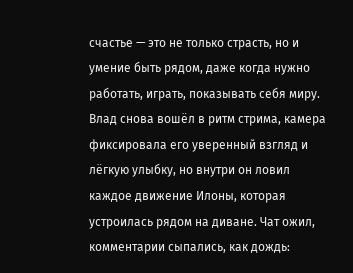счастье — это не только страсть, но и умение быть рядом, даже когда нужно работать, играть, показывать себя миру.
Влад снова вошёл в ритм стрима, камера фиксировала его уверенный взгляд и лёгкую улыбку, но внутри он ловил каждое движение Илоны, которая устроилась рядом на диване. Чат ожил, комментарии сыпались, как дождь: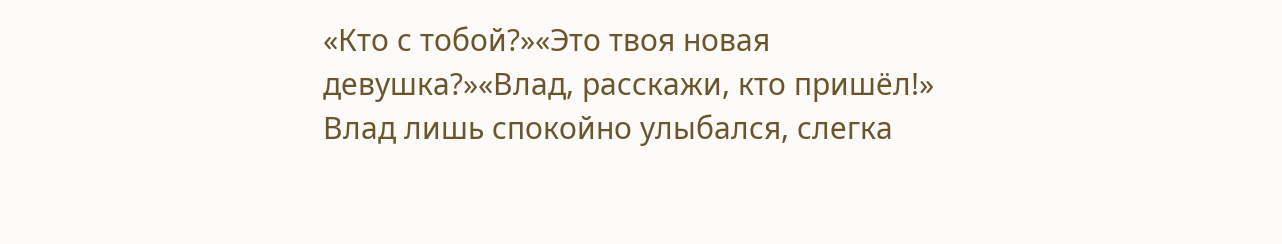«Кто с тобой?»«Это твоя новая девушка?»«Влад, расскажи, кто пришёл!»
Влад лишь спокойно улыбался, слегка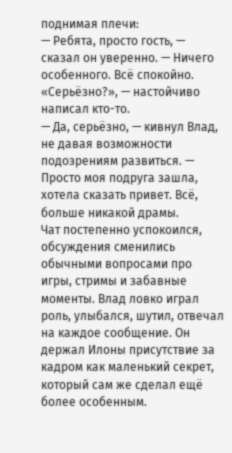поднимая плечи:
— Ребята, просто гость, — сказал он уверенно. — Ничего особенного. Всё спокойно.
«Серьёзно?», — настойчиво написал кто-то.
— Да, серьёзно, — кивнул Влад, не давая возможности подозрениям развиться. — Просто моя подруга зашла, хотела сказать привет. Всё, больше никакой драмы.
Чат постепенно успокоился, обсуждения сменились обычными вопросами про игры, стримы и забавные моменты. Влад ловко играл роль, улыбался, шутил, отвечал на каждое сообщение. Он держал Илоны присутствие за кадром как маленький секрет, который сам же сделал ещё более особенным.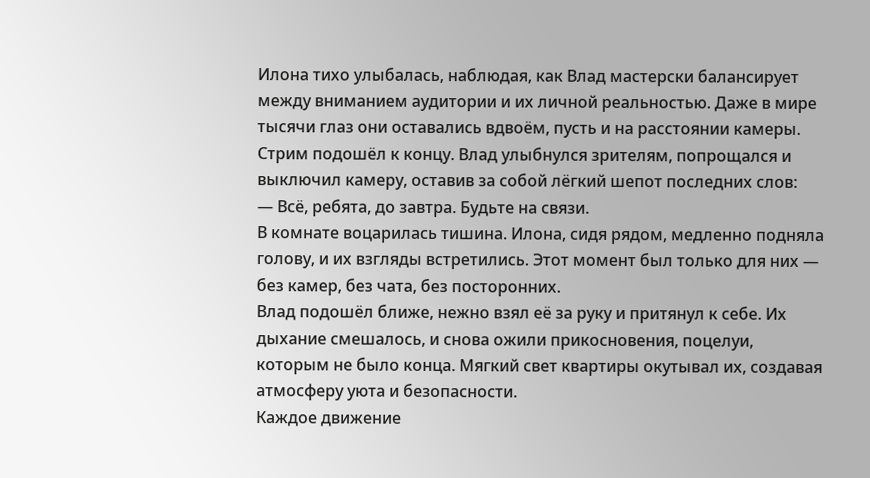Илона тихо улыбалась, наблюдая, как Влад мастерски балансирует между вниманием аудитории и их личной реальностью. Даже в мире тысячи глаз они оставались вдвоём, пусть и на расстоянии камеры.
Стрим подошёл к концу. Влад улыбнулся зрителям, попрощался и выключил камеру, оставив за собой лёгкий шепот последних слов:
— Всё, ребята, до завтра. Будьте на связи.
В комнате воцарилась тишина. Илона, сидя рядом, медленно подняла голову, и их взгляды встретились. Этот момент был только для них — без камер, без чата, без посторонних.
Влад подошёл ближе, нежно взял её за руку и притянул к себе. Их дыхание смешалось, и снова ожили прикосновения, поцелуи, которым не было конца. Мягкий свет квартиры окутывал их, создавая атмосферу уюта и безопасности.
Каждое движение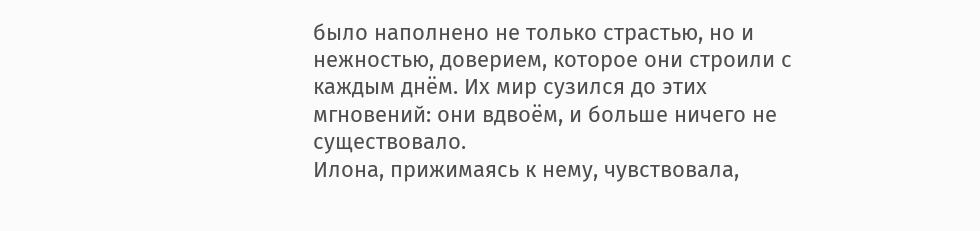было наполнено не только страстью, но и нежностью, доверием, которое они строили с каждым днём. Их мир сузился до этих мгновений: они вдвоём, и больше ничего не существовало.
Илона, прижимаясь к нему, чувствовала,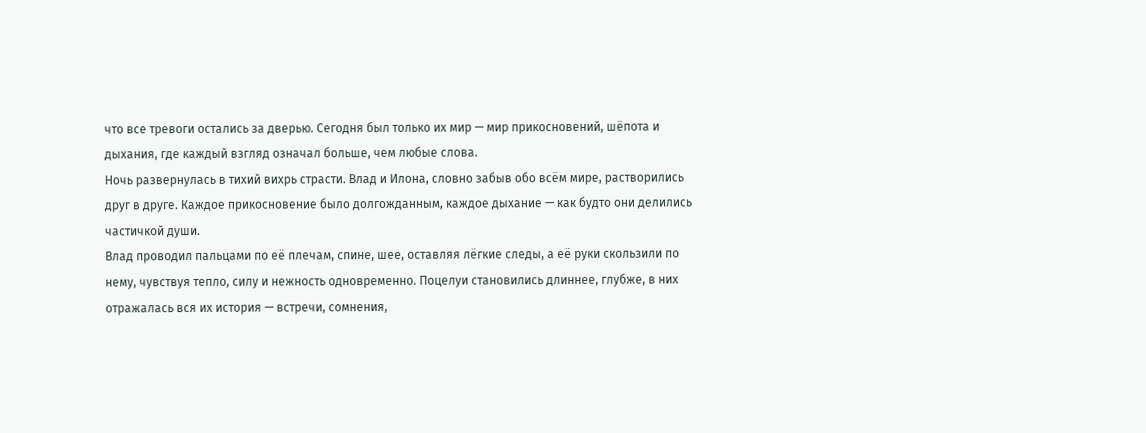что все тревоги остались за дверью. Сегодня был только их мир — мир прикосновений, шёпота и дыхания, где каждый взгляд означал больше, чем любые слова.
Ночь развернулась в тихий вихрь страсти. Влад и Илона, словно забыв обо всём мире, растворились друг в друге. Каждое прикосновение было долгожданным, каждое дыхание — как будто они делились частичкой души.
Влад проводил пальцами по её плечам, спине, шее, оставляя лёгкие следы, а её руки скользили по нему, чувствуя тепло, силу и нежность одновременно. Поцелуи становились длиннее, глубже, в них отражалась вся их история — встречи, сомнения,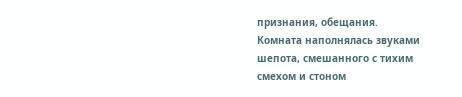признания, обещания.
Комната наполнялась звуками шепота, смешанного с тихим смехом и стоном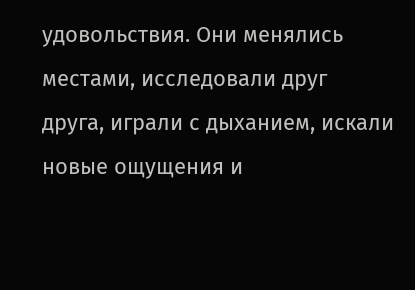удовольствия. Они менялись местами, исследовали друг друга, играли с дыханием, искали новые ощущения и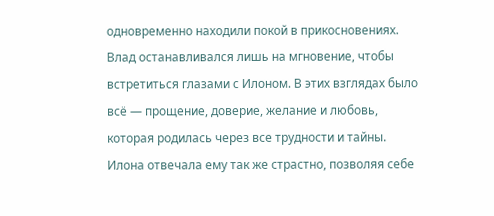одновременно находили покой в прикосновениях.
Влад останавливался лишь на мгновение, чтобы встретиться глазами с Илоном. В этих взглядах было всё — прощение, доверие, желание и любовь, которая родилась через все трудности и тайны.
Илона отвечала ему так же страстно, позволяя себе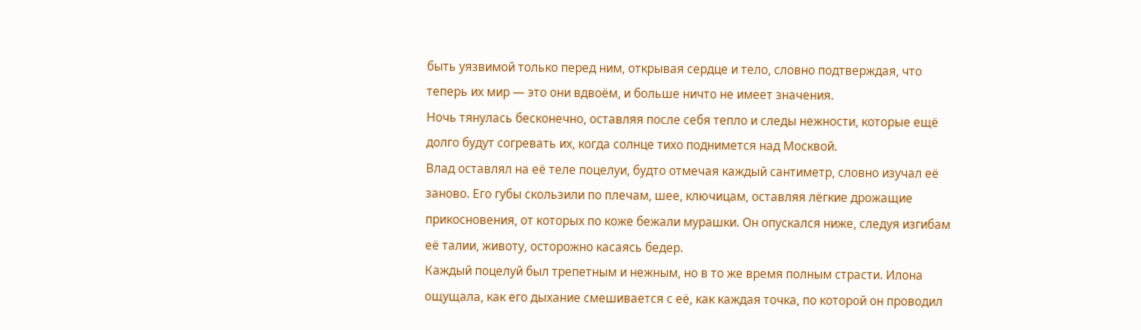быть уязвимой только перед ним, открывая сердце и тело, словно подтверждая, что теперь их мир — это они вдвоём, и больше ничто не имеет значения.
Ночь тянулась бесконечно, оставляя после себя тепло и следы нежности, которые ещё долго будут согревать их, когда солнце тихо поднимется над Москвой.
Влад оставлял на её теле поцелуи, будто отмечая каждый сантиметр, словно изучал её заново. Его губы скользили по плечам, шее, ключицам, оставляя лёгкие дрожащие прикосновения, от которых по коже бежали мурашки. Он опускался ниже, следуя изгибам её талии, животу, осторожно касаясь бедер.
Каждый поцелуй был трепетным и нежным, но в то же время полным страсти. Илона ощущала, как его дыхание смешивается с её, как каждая точка, по которой он проводил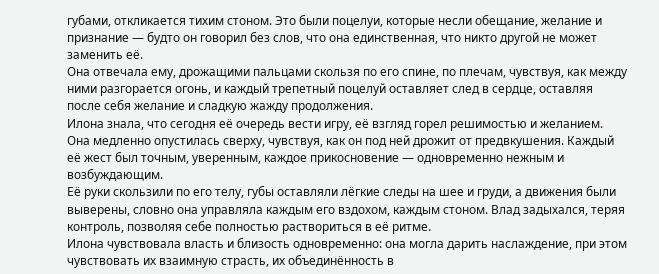губами, откликается тихим стоном. Это были поцелуи, которые несли обещание, желание и признание — будто он говорил без слов, что она единственная, что никто другой не может заменить её.
Она отвечала ему, дрожащими пальцами скользя по его спине, по плечам, чувствуя, как между ними разгорается огонь, и каждый трепетный поцелуй оставляет след в сердце, оставляя после себя желание и сладкую жажду продолжения.
Илона знала, что сегодня её очередь вести игру, её взгляд горел решимостью и желанием. Она медленно опустилась сверху, чувствуя, как он под ней дрожит от предвкушения. Каждый её жест был точным, уверенным, каждое прикосновение — одновременно нежным и возбуждающим.
Её руки скользили по его телу, губы оставляли лёгкие следы на шее и груди, а движения были выверены, словно она управляла каждым его вздохом, каждым стоном. Влад задыхался, теряя контроль, позволяя себе полностью раствориться в её ритме.
Илона чувствовала власть и близость одновременно: она могла дарить наслаждение, при этом чувствовать их взаимную страсть, их объединённость в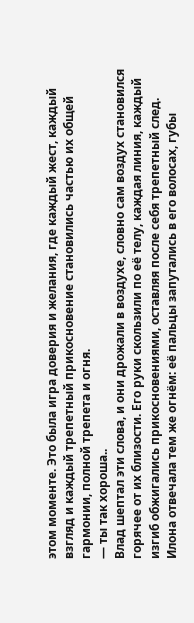этом моменте. Это была игра доверия и желания, где каждый жест, каждый взгляд и каждый трепетный прикосновение становились частью их общей гармонии, полной трепета и огня.
— ты так хороша..
Влад шептал эти слова, и они дрожали в воздухе, словно сам воздух становился горячее от их близости. Его руки скользили по её телу, каждая линия, каждый изгиб обжигались прикосновениями, оставляя после себя трепетный след.
Илона отвечала тем же огнём: её пальцы запутались в его волосах, губы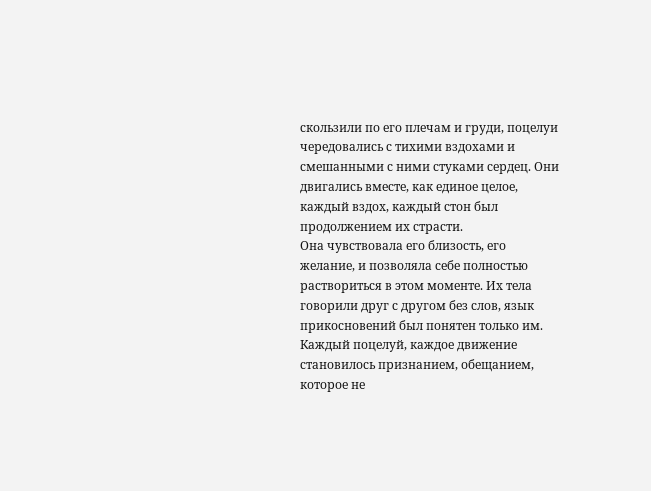скользили по его плечам и груди, поцелуи чередовались с тихими вздохами и смешанными с ними стуками сердец. Они двигались вместе, как единое целое, каждый вздох, каждый стон был продолжением их страсти.
Она чувствовала его близость, его желание, и позволяла себе полностью раствориться в этом моменте. Их тела говорили друг с другом без слов, язык прикосновений был понятен только им. Каждый поцелуй, каждое движение становилось признанием, обещанием, которое не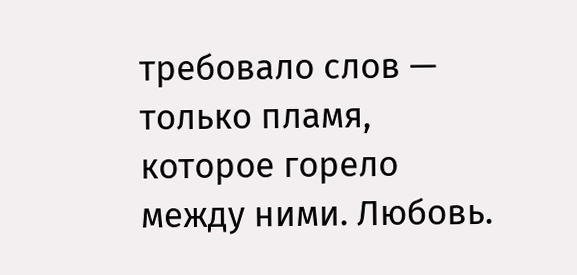требовало слов — только пламя, которое горело между ними. Любовь.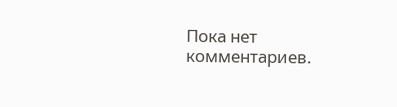Пока нет комментариев.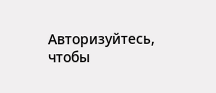Авторизуйтесь, чтобы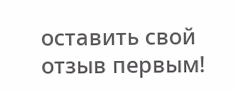оставить свой отзыв первым!